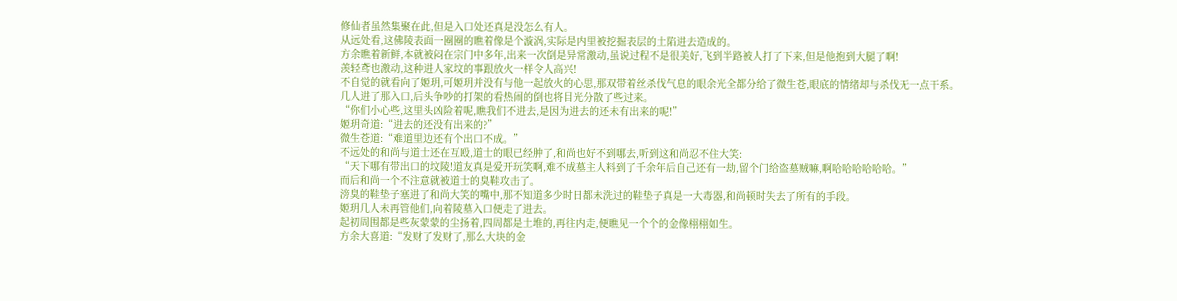修仙者虽然集聚在此,但是入口处还真是没怎么有人。
从远处看,这佛陵表面一圈圈的瞧着像是个漩涡,实际是内里被挖掘表层的土陷进去造成的。
方余瞧着新鲜,本就被闷在宗门中多年,出来一次倒是异常激动,虽说过程不是很美好,飞到半路被人打了下来,但是他抱到大腿了啊!
羡轻鸢也激动,这种进人家坟的事跟放火一样令人高兴!
不自觉的就看向了姬玥,可姬玥并没有与他一起放火的心思,那双带着丝杀伐气息的眼余光全都分给了微生苍,眼底的情绪却与杀伐无一点干系。
几人进了那入口,后头争吵的打架的看热闹的倒也将目光分散了些过来。
“你们小心些,这里头凶险着呢,瞧我们不进去,是因为进去的还未有出来的呢!”
姬玥奇道:“进去的还没有出来的?”
微生苍道:“难道里边还有个出口不成。”
不远处的和尚与道士还在互殴,道士的眼已经肿了,和尚也好不到哪去,听到这和尚忍不住大笑:
“天下哪有带出口的坟陵!道友真是爱开玩笑啊,难不成墓主人料到了千余年后自己还有一劫,留个门给盗墓贼嘛,啊哈哈哈哈哈哈。”
而后和尚一个不注意就被道士的臭鞋攻击了。
滂臭的鞋垫子塞进了和尚大笑的嘴中,那不知道多少时日都未洗过的鞋垫子真是一大毒器,和尚顿时失去了所有的手段。
姬玥几人未再管他们,向着陵墓入口便走了进去。
起初周围都是些灰蒙蒙的尘扬着,四周都是土堆的,再往内走,便瞧见一个个的金像栩栩如生。
方余大喜道:“发财了发财了,那么大块的金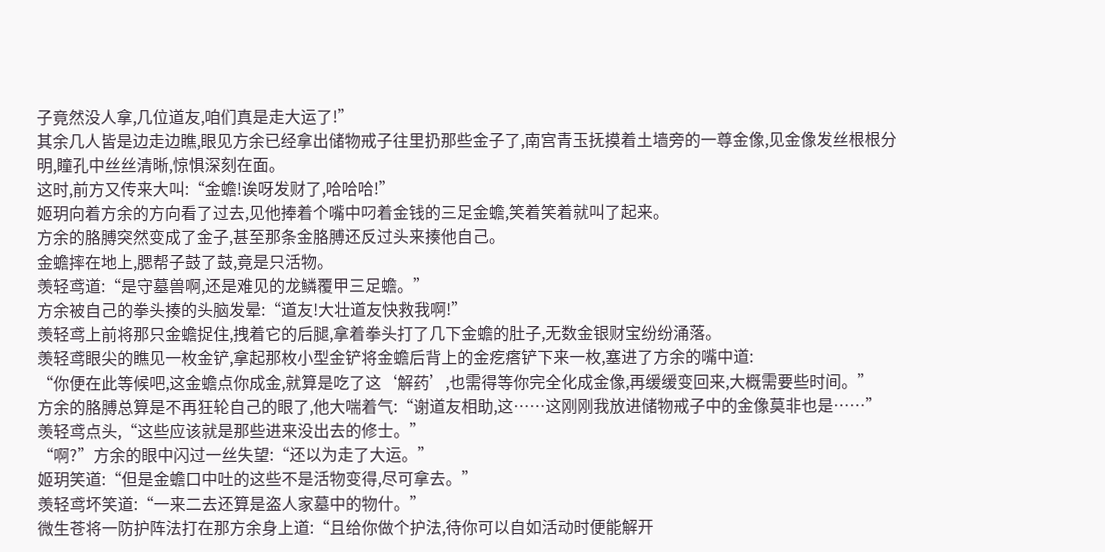子竟然没人拿,几位道友,咱们真是走大运了!”
其余几人皆是边走边瞧,眼见方余已经拿出储物戒子往里扔那些金子了,南宫青玉抚摸着土墙旁的一尊金像,见金像发丝根根分明,瞳孔中丝丝清晰,惊惧深刻在面。
这时,前方又传来大叫:“金蟾!诶呀发财了,哈哈哈!”
姬玥向着方余的方向看了过去,见他捧着个嘴中叼着金钱的三足金蟾,笑着笑着就叫了起来。
方余的胳膊突然变成了金子,甚至那条金胳膊还反过头来揍他自己。
金蟾摔在地上,腮帮子鼓了鼓,竟是只活物。
羡轻鸢道:“是守墓兽啊,还是难见的龙鳞覆甲三足蟾。”
方余被自己的拳头揍的头脑发晕:“道友!大壮道友快救我啊!”
羡轻鸢上前将那只金蟾捉住,拽着它的后腿,拿着拳头打了几下金蟾的肚子,无数金银财宝纷纷涌落。
羡轻鸢眼尖的瞧见一枚金铲,拿起那枚小型金铲将金蟾后背上的金疙瘩铲下来一枚,塞进了方余的嘴中道:
“你便在此等候吧,这金蟾点你成金,就算是吃了这‘解药’,也需得等你完全化成金像,再缓缓变回来,大概需要些时间。”
方余的胳膊总算是不再狂轮自己的眼了,他大喘着气:“谢道友相助,这……这刚刚我放进储物戒子中的金像莫非也是……”
羡轻鸢点头,“这些应该就是那些进来没出去的修士。”
“啊?”方余的眼中闪过一丝失望:“还以为走了大运。”
姬玥笑道:“但是金蟾口中吐的这些不是活物变得,尽可拿去。”
羡轻鸢坏笑道:“一来二去还算是盗人家墓中的物什。”
微生苍将一防护阵法打在那方余身上道:“且给你做个护法,待你可以自如活动时便能解开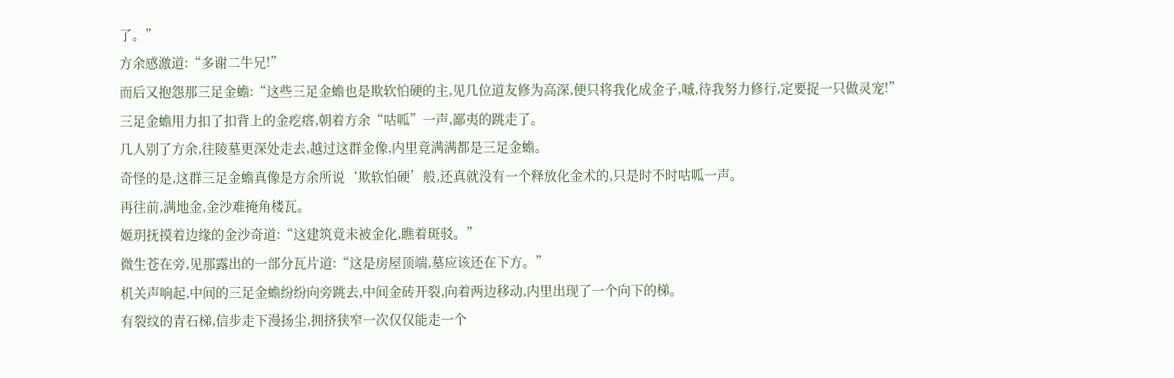了。”
方余感激道:“多谢二牛兄!”
而后又抱怨那三足金蟾:“这些三足金蟾也是欺软怕硬的主,见几位道友修为高深,便只将我化成金子,嘁,待我努力修行,定要捉一只做灵宠!”
三足金蟾用力扣了扣背上的金疙瘩,朝着方余“咕呱”一声,鄙夷的跳走了。
几人别了方余,往陵墓更深处走去,越过这群金像,内里竟满满都是三足金蟾。
奇怪的是,这群三足金蟾真像是方余所说‘欺软怕硬’般,还真就没有一个释放化金术的,只是时不时咕呱一声。
再往前,满地金,金沙难掩角楼瓦。
姬玥抚摸着边缘的金沙奇道:“这建筑竟未被金化,瞧着斑驳。”
微生苍在旁,见那露出的一部分瓦片道:“这是房屋顶端,墓应该还在下方。”
机关声响起,中间的三足金蟾纷纷向旁跳去,中间金砖开裂,向着两边移动,内里出现了一个向下的梯。
有裂纹的青石梯,信步走下漫扬尘,拥挤狭窄一次仅仅能走一个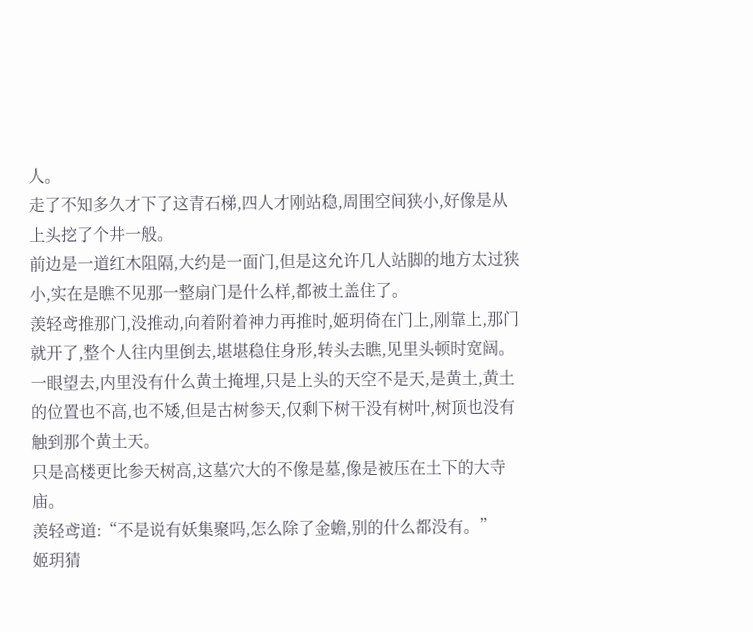人。
走了不知多久才下了这青石梯,四人才刚站稳,周围空间狭小,好像是从上头挖了个井一般。
前边是一道红木阻隔,大约是一面门,但是这允许几人站脚的地方太过狭小,实在是瞧不见那一整扇门是什么样,都被土盖住了。
羡轻鸢推那门,没推动,向着附着神力再推时,姬玥倚在门上,刚靠上,那门就开了,整个人往内里倒去,堪堪稳住身形,转头去瞧,见里头顿时宽阔。
一眼望去,内里没有什么黄土掩埋,只是上头的天空不是天,是黄土,黄土的位置也不高,也不矮,但是古树参天,仅剩下树干没有树叶,树顶也没有触到那个黄土天。
只是高楼更比参天树高,这墓穴大的不像是墓,像是被压在土下的大寺庙。
羡轻鸢道:“不是说有妖集聚吗,怎么除了金蟾,别的什么都没有。”
姬玥猜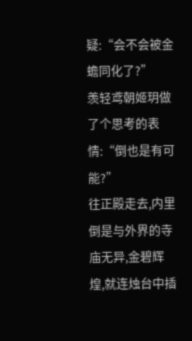疑:“会不会被金蟾同化了?”
羡轻鸢朝姬玥做了个思考的表情:“倒也是有可能?”
往正殿走去,内里倒是与外界的寺庙无异,金碧辉煌,就连烛台中插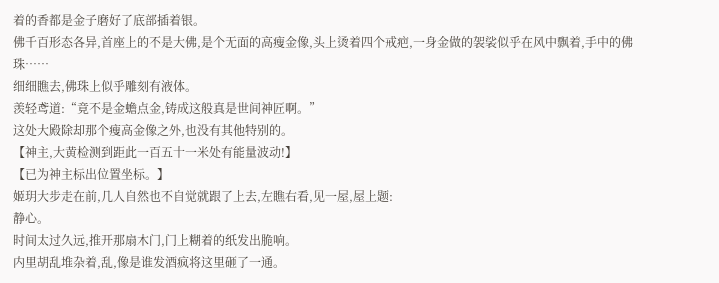着的香都是金子磨好了底部插着银。
佛千百形态各异,首座上的不是大佛,是个无面的高瘦金像,头上烫着四个戒疤,一身金做的袈裟似乎在风中飘着,手中的佛珠……
细细瞧去,佛珠上似乎雕刻有液体。
羡轻鸢道:“竟不是金蟾点金,铸成这般真是世间神匠啊。”
这处大殿除却那个瘦高金像之外,也没有其他特别的。
【神主,大黄检测到距此一百五十一米处有能量波动!】
【已为神主标出位置坐标。】
姬玥大步走在前,几人自然也不自觉就跟了上去,左瞧右看,见一屋,屋上题:
静心。
时间太过久远,推开那扇木门,门上糊着的纸发出脆响。
内里胡乱堆杂着,乱,像是谁发酒疯将这里砸了一通。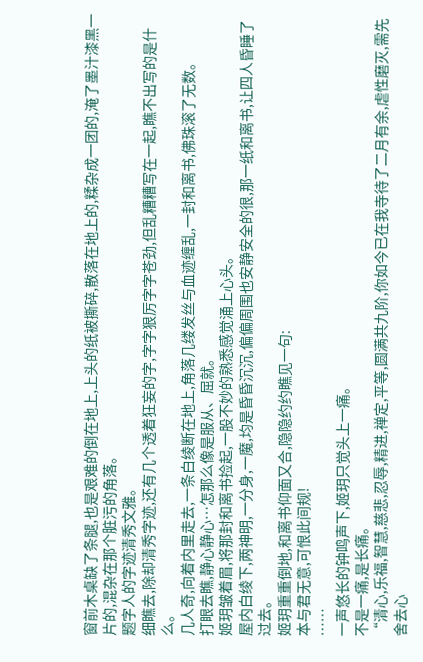窗前木桌缺了条腿,也是艰难的倒在地上,上头的纸被撕碎,散落在地上的,糅杂成一团的,淹了墨汁漆黑一片的,混杂在那个脏污的角落。
题字人的字迹清秀文雅。
细瞧去,除却清秀字迹,还有几个透着狂妄的字,字字狠厉字字苍劲,但乱糟糟写在一起,瞧不出写的是什么。
几人奇,向着内里走去,一条白绫断在地上,角落几缕发丝与血迹缠乱,一封和离书,佛珠滚了无数。
打眼去瞧,静心静心…怎那么像是服从、屈就。
姬玥皱着眉,将那封和离书捡起,一股不妙的熟悉感觉涌上心头。
屋内白绫下,两神明,一分身,一魔,均是昏昏沉沉,偏偏周围也安静安全的很,那一纸和离书,让四人昏睡了过去。
姬玥重重倒地,和离书仰面又合,隐隐约约瞧见一句:
本与君无意,可恨此间规!
……
一声悠长的钟鸣声下,姬玥只觉头上一痛。
不是一痛,是长痛。
“清心,乐福,智慧,慈悲,忍辱,精进,禅定,平等,圆满共九阶,你如今已在我寺待了二月有余,虐性磨灭,需先舍去心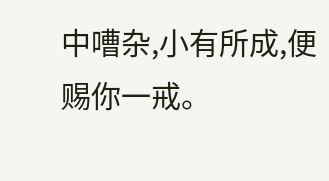中嘈杂,小有所成,便赐你一戒。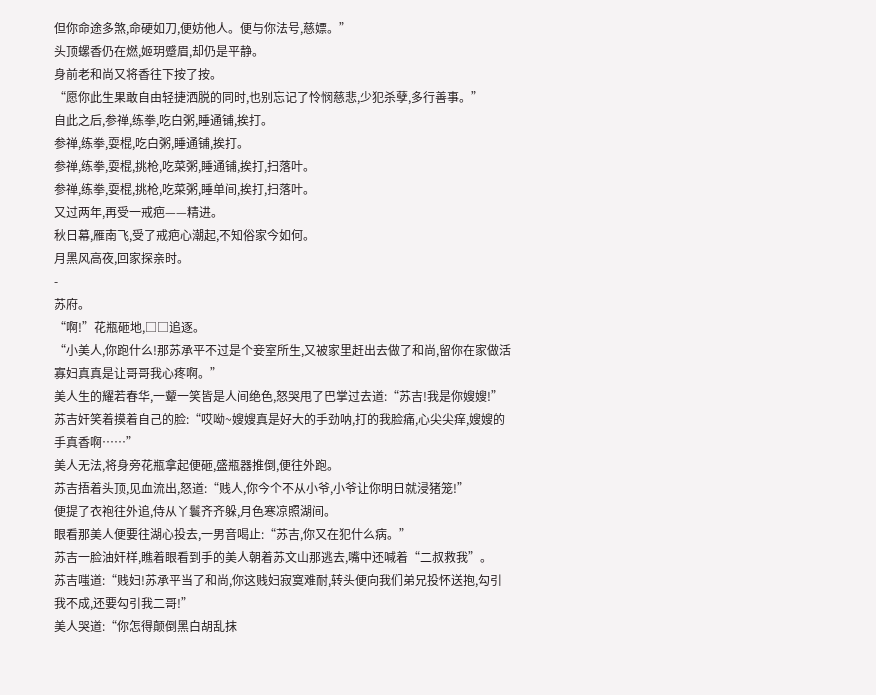但你命途多煞,命硬如刀,便妨他人。便与你法号,慈嫖。”
头顶螺香仍在燃,姬玥蹙眉,却仍是平静。
身前老和尚又将香往下按了按。
“愿你此生果敢自由轻捷洒脱的同时,也别忘记了怜悯慈悲,少犯杀孽,多行善事。”
自此之后,参禅,练拳,吃白粥,睡通铺,挨打。
参禅,练拳,耍棍,吃白粥,睡通铺,挨打。
参禅,练拳,耍棍,挑枪,吃菜粥,睡通铺,挨打,扫落叶。
参禅,练拳,耍棍,挑枪,吃菜粥,睡单间,挨打,扫落叶。
又过两年,再受一戒疤——精进。
秋日幕,雁南飞,受了戒疤心潮起,不知俗家今如何。
月黑风高夜,回家探亲时。
-
苏府。
“啊!”花瓶砸地,□□追逐。
“小美人,你跑什么!那苏承平不过是个妾室所生,又被家里赶出去做了和尚,留你在家做活寡妇真真是让哥哥我心疼啊。”
美人生的耀若春华,一颦一笑皆是人间绝色,怒哭甩了巴掌过去道:“苏吉!我是你嫂嫂!”
苏吉奸笑着摸着自己的脸:“哎呦~嫂嫂真是好大的手劲呐,打的我脸痛,心尖尖痒,嫂嫂的手真香啊……”
美人无法,将身旁花瓶拿起便砸,盛瓶器推倒,便往外跑。
苏吉捂着头顶,见血流出,怒道:“贱人,你今个不从小爷,小爷让你明日就浸猪笼!”
便提了衣袍往外追,侍从丫鬟齐齐躲,月色寒凉照湖间。
眼看那美人便要往湖心投去,一男音喝止:“苏吉,你又在犯什么病。”
苏吉一脸油奸样,瞧着眼看到手的美人朝着苏文山那逃去,嘴中还喊着“二叔救我”。
苏吉嗤道:“贱妇!苏承平当了和尚,你这贱妇寂寞难耐,转头便向我们弟兄投怀送抱,勾引我不成,还要勾引我二哥!”
美人哭道:“你怎得颠倒黑白胡乱抹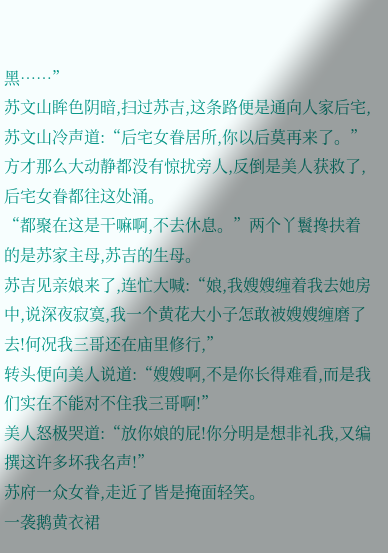黑……”
苏文山眸色阴暗,扫过苏吉,这条路便是通向人家后宅,苏文山冷声道:“后宅女眷居所,你以后莫再来了。”
方才那么大动静都没有惊扰旁人,反倒是美人获救了,后宅女眷都往这处涌。
“都聚在这是干嘛啊,不去休息。”两个丫鬟搀扶着的是苏家主母,苏吉的生母。
苏吉见亲娘来了,连忙大喊:“娘,我嫂嫂缠着我去她房中,说深夜寂寞,我一个黄花大小子怎敢被嫂嫂缠磨了去!何况我三哥还在庙里修行,”
转头便向美人说道:“嫂嫂啊,不是你长得难看,而是我们实在不能对不住我三哥啊!”
美人怒极哭道:“放你娘的屁!你分明是想非礼我,又编撰这许多坏我名声!”
苏府一众女眷,走近了皆是掩面轻笑。
一袭鹅黄衣裙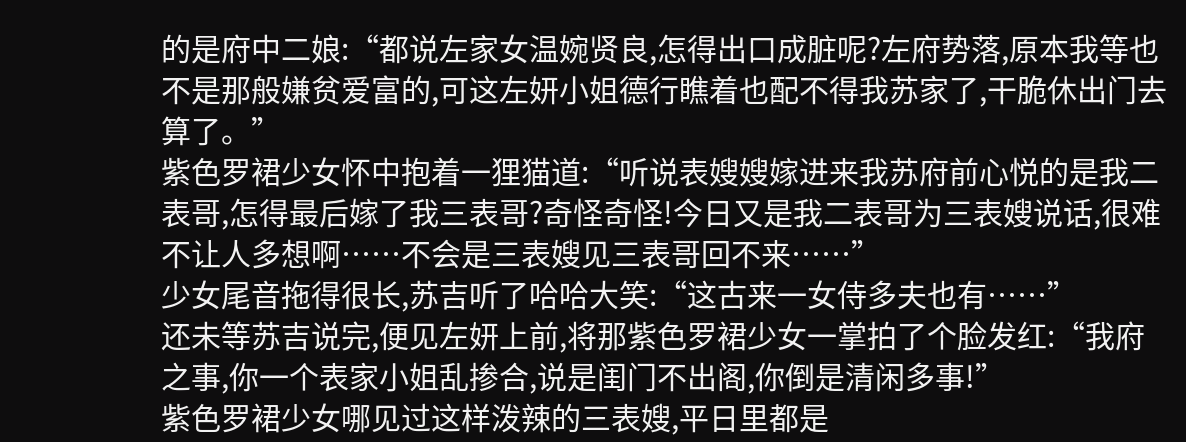的是府中二娘:“都说左家女温婉贤良,怎得出口成脏呢?左府势落,原本我等也不是那般嫌贫爱富的,可这左妍小姐德行瞧着也配不得我苏家了,干脆休出门去算了。”
紫色罗裙少女怀中抱着一狸猫道:“听说表嫂嫂嫁进来我苏府前心悦的是我二表哥,怎得最后嫁了我三表哥?奇怪奇怪!今日又是我二表哥为三表嫂说话,很难不让人多想啊……不会是三表嫂见三表哥回不来……”
少女尾音拖得很长,苏吉听了哈哈大笑:“这古来一女侍多夫也有……”
还未等苏吉说完,便见左妍上前,将那紫色罗裙少女一掌拍了个脸发红:“我府之事,你一个表家小姐乱掺合,说是闺门不出阁,你倒是清闲多事!”
紫色罗裙少女哪见过这样泼辣的三表嫂,平日里都是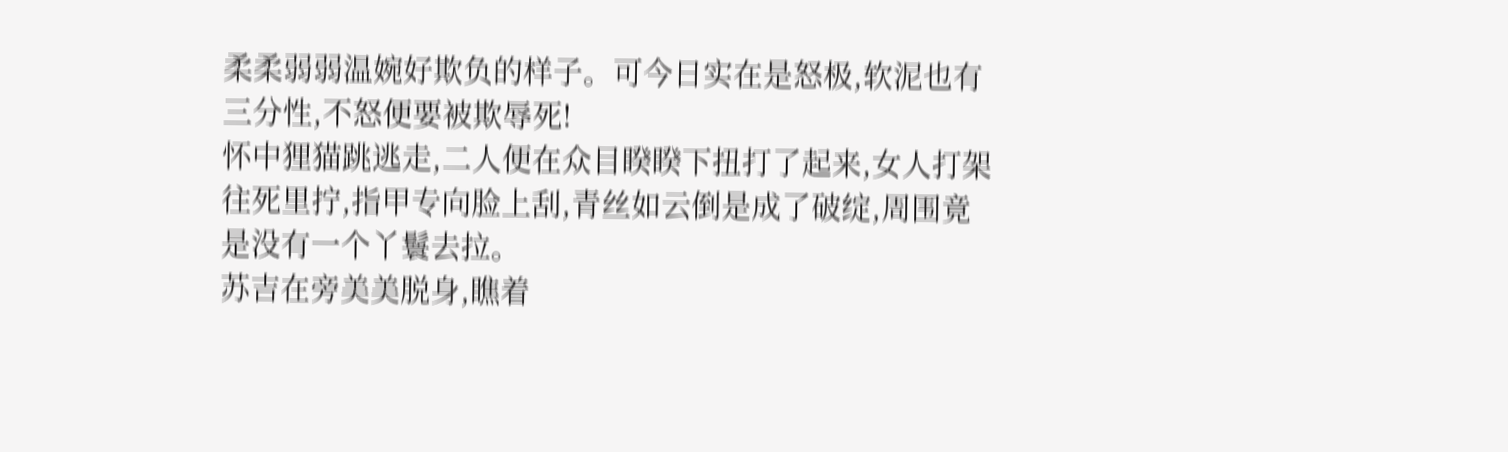柔柔弱弱温婉好欺负的样子。可今日实在是怒极,软泥也有三分性,不怒便要被欺辱死!
怀中狸猫跳逃走,二人便在众目睽睽下扭打了起来,女人打架往死里拧,指甲专向脸上刮,青丝如云倒是成了破绽,周围竟是没有一个丫鬟去拉。
苏吉在旁美美脱身,瞧着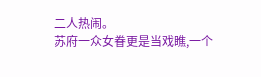二人热闹。
苏府一众女眷更是当戏瞧,一个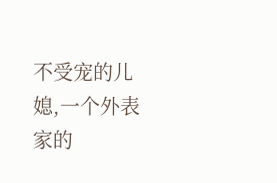不受宠的儿媳,一个外表家的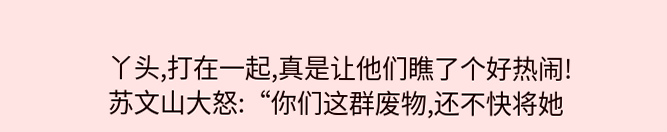丫头,打在一起,真是让他们瞧了个好热闹!
苏文山大怒:“你们这群废物,还不快将她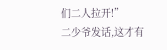们二人拉开!”
二少爷发话,这才有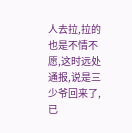人去拉,拉的也是不情不愿,这时远处通报,说是三少爷回来了,已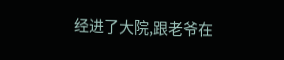经进了大院,跟老爷在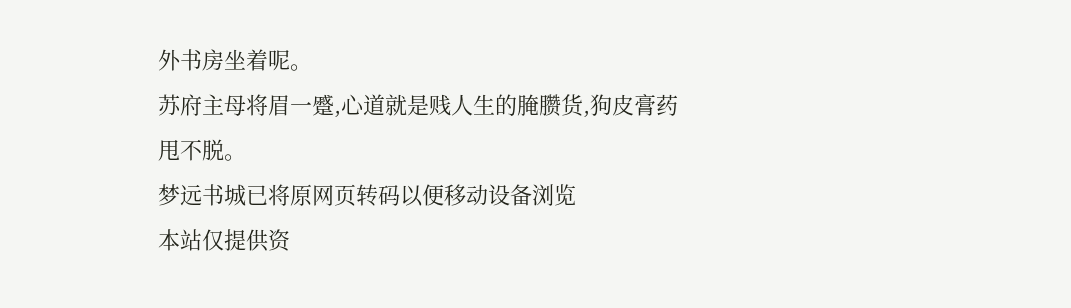外书房坐着呢。
苏府主母将眉一蹙,心道就是贱人生的腌臜货,狗皮膏药甩不脱。
梦远书城已将原网页转码以便移动设备浏览
本站仅提供资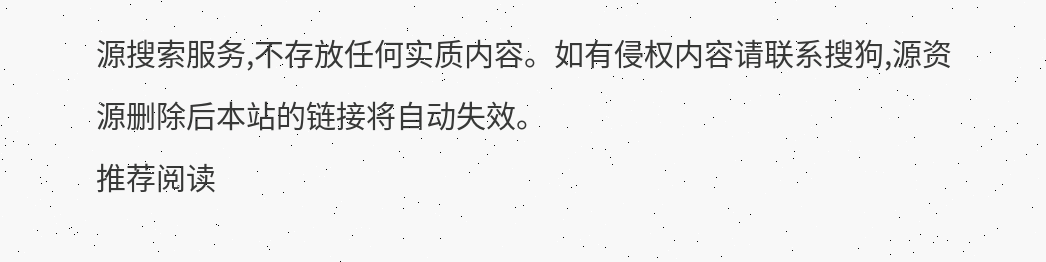源搜索服务,不存放任何实质内容。如有侵权内容请联系搜狗,源资源删除后本站的链接将自动失效。
推荐阅读